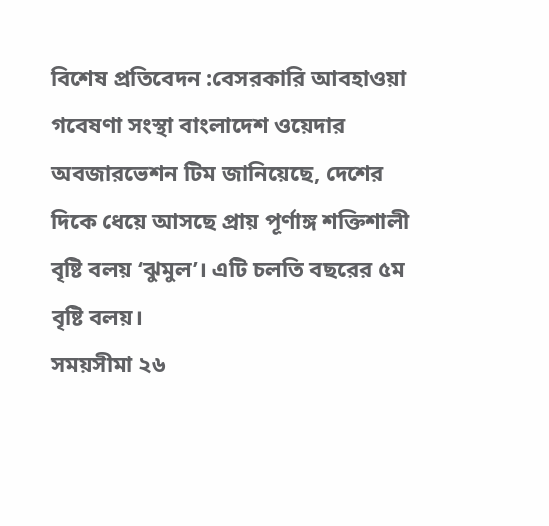বিশেষ প্রতিবেদন :বেসরকারি আবহাওয়া গবেষণা সংস্থা বাংলাদেশ ওয়েদার অবজারভেশন টিম জানিয়েছে, দেশের দিকে ধেয়ে আসছে প্রায় পূর্ণাঙ্গ শক্তিশালী বৃষ্টি বলয় ‘ঝুমুল’। এটি চলতি বছরের ৫ম বৃষ্টি বলয়।
সময়সীমা ২৬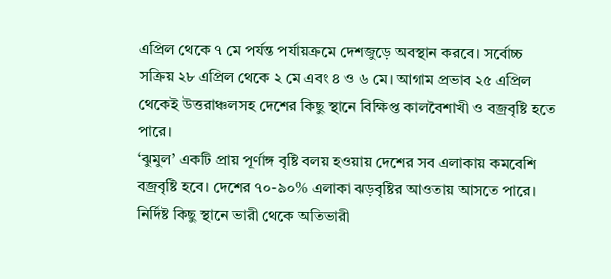এপ্রিল থেকে ৭ মে পর্যন্ত পর্যায়ক্রমে দেশজুড়ে অবস্থান করবে। সর্বোচ্চ সক্রিয় ২৮ এপ্রিল থেকে ২ মে এবং ৪ ও ৬ মে। আগাম প্রভাব ২৫ এপ্রিল থেকেই উত্তরাঞ্চলসহ দেশের কিছু স্থানে বিক্ষিপ্ত কালবৈশাখী ও বজ্রবৃষ্টি হতে পারে।
‘ঝুমুল’ একটি প্রায় পূর্ণাঙ্গ বৃষ্টি বলয় হওয়ায় দেশের সব এলাকায় কমবেশি বজ্রবৃষ্টি হবে। দেশের ৭০-৯০% এলাকা ঝড়বৃষ্টির আওতায় আসতে পারে। নির্দিষ্ট কিছু স্থানে ভারী থেকে অতিভারী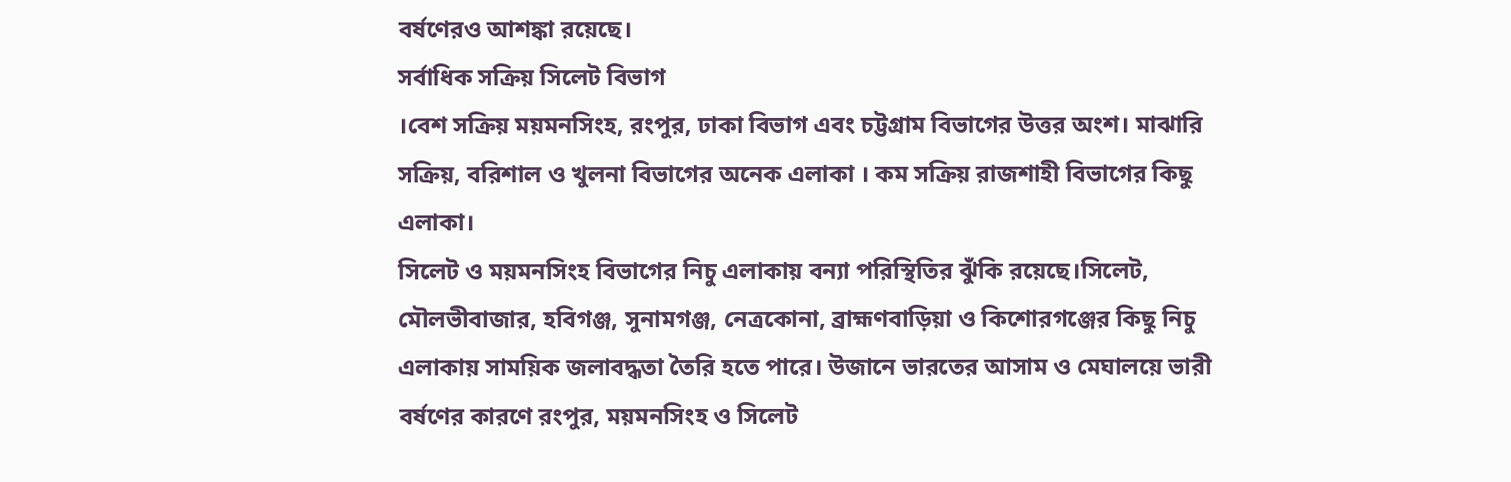বর্ষণেরও আশঙ্কা রয়েছে।
সর্বাধিক সক্রিয় সিলেট বিভাগ
।বেশ সক্রিয় ময়মনসিংহ, রংপুর, ঢাকা বিভাগ এবং চট্টগ্রাম বিভাগের উত্তর অংশ। মাঝারি সক্রিয়, বরিশাল ও খুলনা বিভাগের অনেক এলাকা । কম সক্রিয় রাজশাহী বিভাগের কিছু এলাকা।
সিলেট ও ময়মনসিংহ বিভাগের নিচু এলাকায় বন্যা পরিস্থিতির ঝুঁকি রয়েছে।সিলেট, মৌলভীবাজার, হবিগঞ্জ, সুনামগঞ্জ, নেত্রকোনা, ব্রাহ্মণবাড়িয়া ও কিশোরগঞ্জের কিছু নিচু এলাকায় সাময়িক জলাবদ্ধতা তৈরি হতে পারে। উজানে ভারতের আসাম ও মেঘালয়ে ভারী বর্ষণের কারণে রংপুর, ময়মনসিংহ ও সিলেট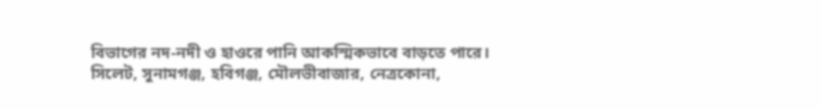বিভাগের নদ-নদী ও হাওরে পানি আকস্মিকভাবে বাড়তে পারে।
সিলেট, সুনামগঞ্জ, হবিগঞ্জ, মৌলভীবাজার, নেত্রকোনা,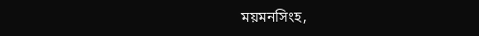ময়মনসিংহ,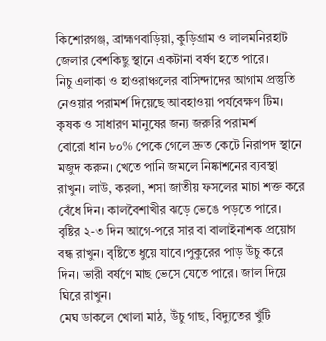কিশোরগঞ্জ, ব্রাহ্মণবাড়িয়া, কুড়িগ্রাম ও লালমনিরহাট জেলার বেশকিছু স্থানে একটানা বর্ষণ হতে পারে।
নিচু এলাকা ও হাওরাঞ্চলের বাসিন্দাদের আগাম প্রস্তুতি নেওয়ার পরামর্শ দিয়েছে আবহাওয়া পর্যবেক্ষণ টিম।
কৃষক ও সাধারণ মানুষের জন্য জরুরি পরামর্শ
বোরো ধান ৮০% পেকে গেলে দ্রুত কেটে নিরাপদ স্থানে মজুদ করুন। খেতে পানি জমলে নিষ্কাশনের ব্যবস্থা রাখুন। লাউ, করলা, শসা জাতীয় ফসলের মাচা শক্ত করে বেঁধে দিন। কালবৈশাখীর ঝড়ে ভেঙে পড়তে পারে। বৃষ্টির ২-৩ দিন আগে-পরে সার বা বালাইনাশক প্রয়োগ বন্ধ রাখুন। বৃষ্টিতে ধুয়ে যাবে।পুকুরের পাড় উঁচু করে দিন। ভারী বর্ষণে মাছ ভেসে যেতে পারে। জাল দিয়ে ঘিরে রাখুন।
মেঘ ডাকলে খোলা মাঠ, উঁচু গাছ, বিদ্যুতের খুঁটি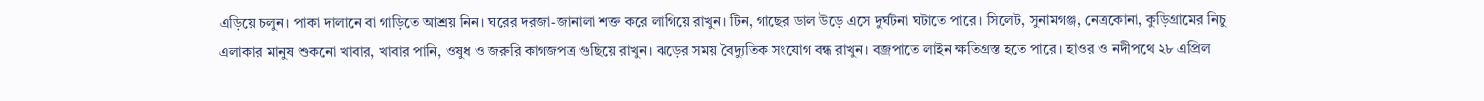এড়িয়ে চলুন। পাকা দালানে বা গাড়িতে আশ্রয় নিন। ঘরের দরজা-জানালা শক্ত করে লাগিয়ে রাখুন। টিন, গাছের ডাল উড়ে এসে দুর্ঘটনা ঘটাতে পারে। সিলেট, সুনামগঞ্জ, নেত্রকোনা, কুড়িগ্রামের নিচু এলাকার মানুষ শুকনো খাবার, খাবার পানি, ওষুধ ও জরুরি কাগজপত্র গুছিয়ে রাখুন। ঝড়ের সময় বৈদ্যুতিক সংযোগ বন্ধ রাখুন। বজ্রপাতে লাইন ক্ষতিগ্রস্ত হতে পারে। হাওর ও নদীপথে ২৮ এপ্রিল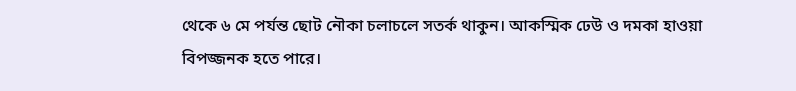থেকে ৬ মে পর্যন্ত ছোট নৌকা চলাচলে সতর্ক থাকুন। আকস্মিক ঢেউ ও দমকা হাওয়া বিপজ্জনক হতে পারে।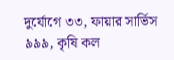দুর্যোগে ৩৩, ফায়ার সার্ভিস ৯৯৯, কৃষি কল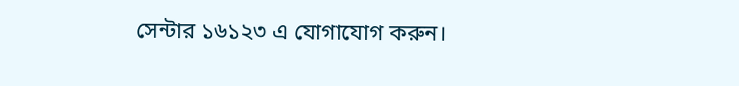সেন্টার ১৬১২৩ এ যোগাযোগ করুন।